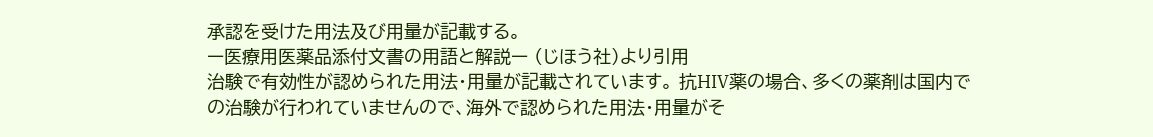承認を受けた用法及び用量が記載する。
ー医療用医薬品添付文書の用語と解説ー (じほう社)より引用
治験で有効性が認められた用法・用量が記載されています。 抗HIV薬の場合、多くの薬剤は国内での治験が行われていませんので、海外で認められた用法・用量がそ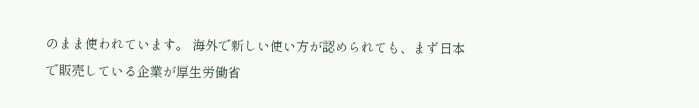のまま使われています。 海外で新しい使い方が認められても、まず日本で販売している企業が厚生労働省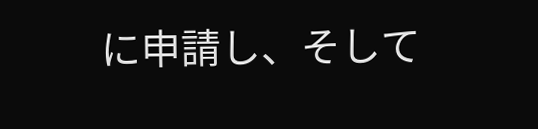に申請し、そして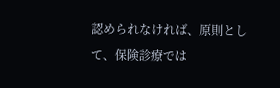認められなければ、原則として、保険診療では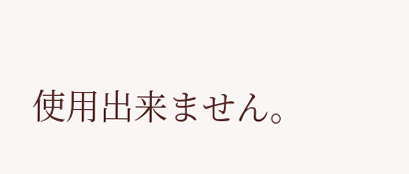使用出来ません。